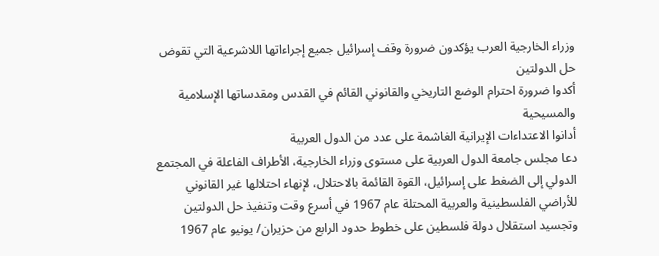وزراء الخارجية العرب يؤكدون ضرورة وقف إسرائيل جميع إجراءاتها اللاشرعية التي تقوض حل الدولتين
أكدوا ضرورة احترام الوضع التاريخي والقانوني القائم في القدس ومقدساتها الإسلامية والمسيحية
أدانوا الاعتداءات الإيرانية الغاشمة على عدد من الدول العربية
دعا مجلس جامعة الدول العربية على مستوى وزراء الخارجية، الأطراف الفاعلة في المجتمع الدولي إلى الضغط على إسرائيل، القوة القائمة بالاحتلال، لإنهاء احتلالها غير القانوني للأراضي الفلسطينية والعربية المحتلة عام 1967 في أسرع وقت وتنفيذ حل الدولتين وتجسيد استقلال دولة فلسطين على خطوط حدود الرابع من حزيران/ يونيو عام 1967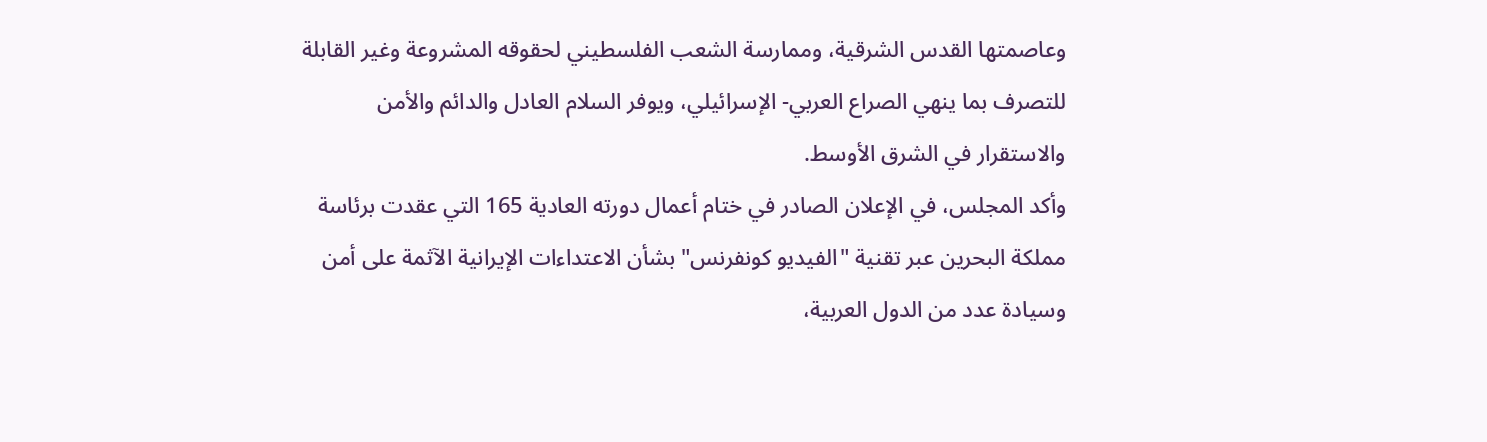وعاصمتها القدس الشرقية، وممارسة الشعب الفلسطيني لحقوقه المشروعة وغير القابلة للتصرف بما ينهي الصراع العربي- الإسرائيلي، ويوفر السلام العادل والدائم والأمن والاستقرار في الشرق الأوسط.
وأكد المجلس، في الإعلان الصادر في ختام أعمال دورته العادية 165 التي عقدت برئاسة مملكة البحرين عبر تقنية "الفيديو كونفرنس" بشأن الاعتداءات الإيرانية الآثمة على أمن وسيادة عدد من الدول العربية،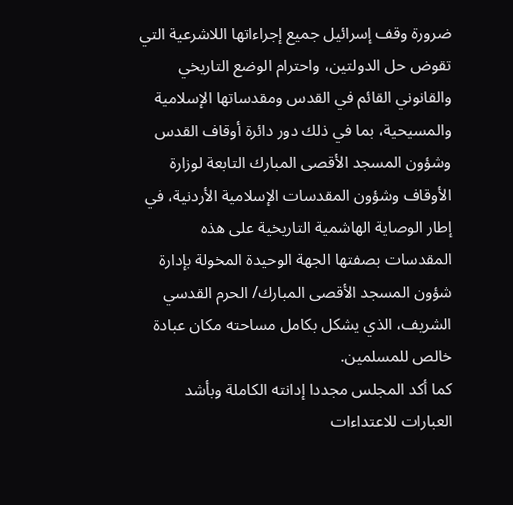ضرورة وقف إسرائيل جميع إجراءاتها اللاشرعية التي تقوض حل الدولتين، واحترام الوضع التاريخي والقانوني القائم في القدس ومقدساتها الإسلامية والمسيحية، بما في ذلك دور دائرة أوقاف القدس وشؤون المسجد الأقصى المبارك التابعة لوزارة الأوقاف وشؤون المقدسات الإسلامية الأردنية، في إطار الوصاية الهاشمية التاريخية على هذه المقدسات بصفتها الجهة الوحيدة المخولة بإدارة شؤون المسجد الأقصى المبارك/ الحرم القدسي الشريف، الذي يشكل بكامل مساحته مكان عبادة خالص للمسلمين.
كما أكد المجلس مجددا إدانته الكاملة وبأشد العبارات للاعتداءات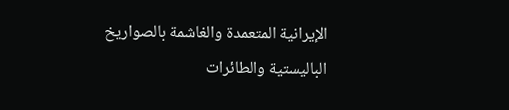الإيرانية المتعمدة والغاشمة بالصواريخ الباليستية والطائرات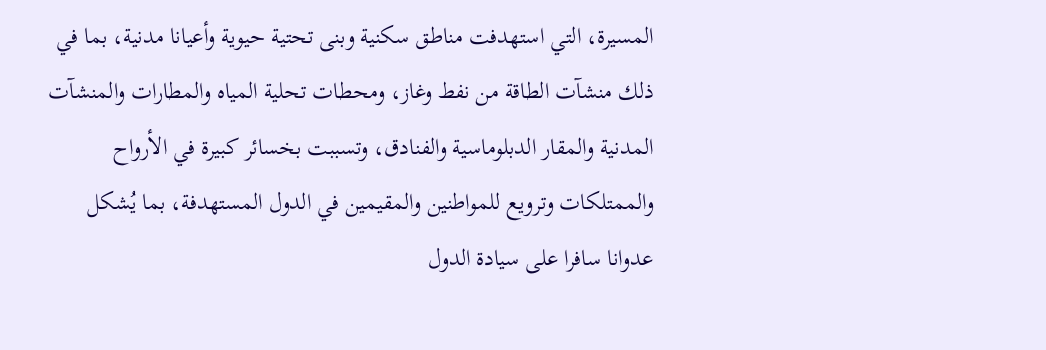المسيرة، التي استهدفت مناطق سكنية وبنى تحتية حيوية وأعيانا مدنية، بما في ذلك منشآت الطاقة من نفط وغاز، ومحطات تحلية المياه والمطارات والمنشآت المدنية والمقار الدبلوماسية والفنادق، وتسببت بخسائر كبيرة في الأرواح والممتلكات وترويع للمواطنين والمقيمين في الدول المستهدفة، بما يُشكل عدوانا سافرا على سيادة الدول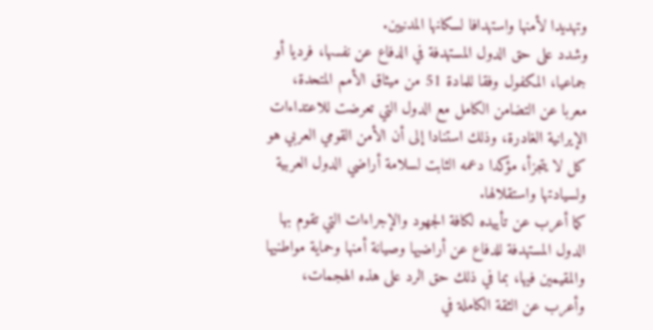وتهديدا لأمنها واستهدافا لسكانها المدنيين.
وشدد على حق الدول المستهدفة في الدفاع عن نفسها، فرديا أو جماعيا، المكفول وفقا للمادة 51 من ميثاق الأمم المتحدة، معربا عن التضامن الكامل مع الدول التي تعرضت للاعتداءات الإيرانية الغادرة، وذلك استنادا إلى أن الأمن القومي العربي هو كل لا يتجزأ، مؤكدا دعمه الثابت لسلامة أراضي الدول العربية ولسيادتها واستقلالها.
كما أعرب عن تأييده لكافة الجهود والإجراءات التي تقوم بها الدول المستهدفة للدفاع عن أراضيها وصيانة أمنها وحماية مواطنيها والمقيمين فيها، بما في ذلك حق الرد على هذه الهجمات، وأعرب عن الثقة الكاملة في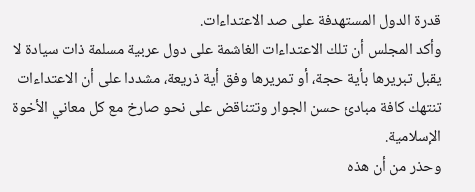قدرة الدول المستهدفة على صد الاعتداءات.
وأكد المجلس أن تلك الاعتداءات الغاشمة على دول عربية مسلمة ذات سيادة لا يقبل تبريرها بأية حجة، أو تمريرها وفق أية ذريعة، مشددا على أن الاعتداءات تنتهك كافة مبادئ حسن الجوار وتتناقض على نحو صارخ مع كل معاني الأخوة الإسلامية.
وحذر من أن هذه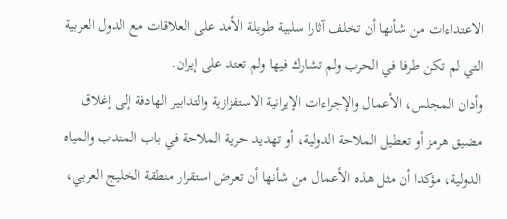الاعتداءات من شأنها أن تخلف آثارا سلبية طويلة الأمد على العلاقات مع الدول العربية التي لم تكن طرفا في الحرب ولم تشارك فيها ولم تعتد على إيران.
وأدان المجلس، الأعمال والإجراءات الإيرانية الاستفزازية والتدابير الهادفة إلى إغلاق مضيق هرمز أو تعطيل الملاحة الدولية، أو تهديد حرية الملاحة في باب المندب والمياه الدولية، مؤكدا أن مثل هذه الأعمال من شأنها أن تعرض استقرار منطقة الخليج العربي،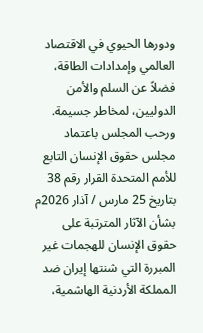ودورها الحيوي في الاقتصاد العالمي وإمدادات الطاقة، فضلاً عن السلم والأمن الدوليين، لمخاطر جسيمة.
ورحب المجلس باعتماد مجلس حقوق الإنسان التابع للأمم المتحدة القرار رقم 38 بتاريخ 25 مارس / آذار 2026م بشأن الآثار المترتبة على حقوق الإنسان للهجمات غير المبررة التي شنتها إيران ضد المملكة الأردنية الهاشمية،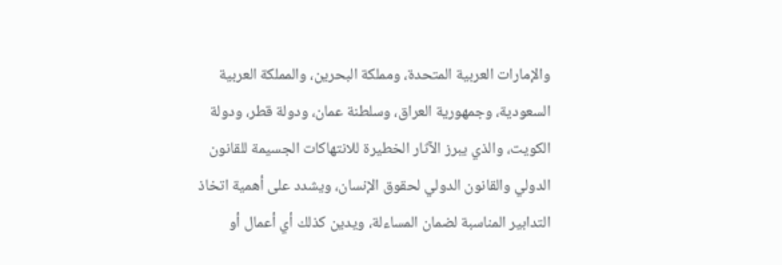والإمارات العربية المتحدة، ومملكة البحرين، والمملكة العربية السعودية، وجمهورية العراق، وسلطنة عمان، ودولة قطر، ودولة الكويت، والذي يبرز الآثار الخطيرة للانتهاكات الجسيمة للقانون الدولي والقانون الدولي لحقوق الإنسان، ويشدد على أهمية اتخاذ التدابير المناسبة لضمان المساءلة، ويدين كذلك أي أعمال أو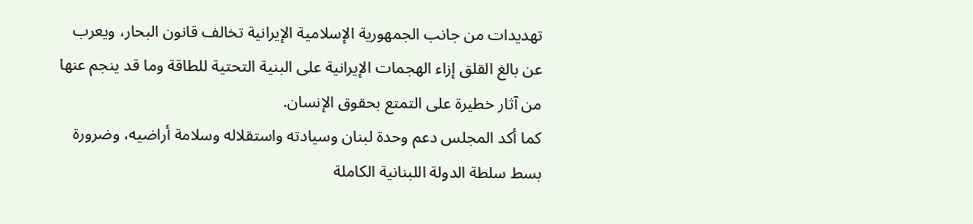تهديدات من جانب الجمهورية الإسلامية الإيرانية تخالف قانون البحار، ويعرب عن بالغ القلق إزاء الهجمات الإيرانية على البنية التحتية للطاقة وما قد ينجم عنها من آثار خطيرة على التمتع بحقوق الإنسان.
كما أكد المجلس دعم وحدة لبنان وسيادته واستقلاله وسلامة أراضيه، وضرورة بسط سلطة الدولة اللبنانية الكاملة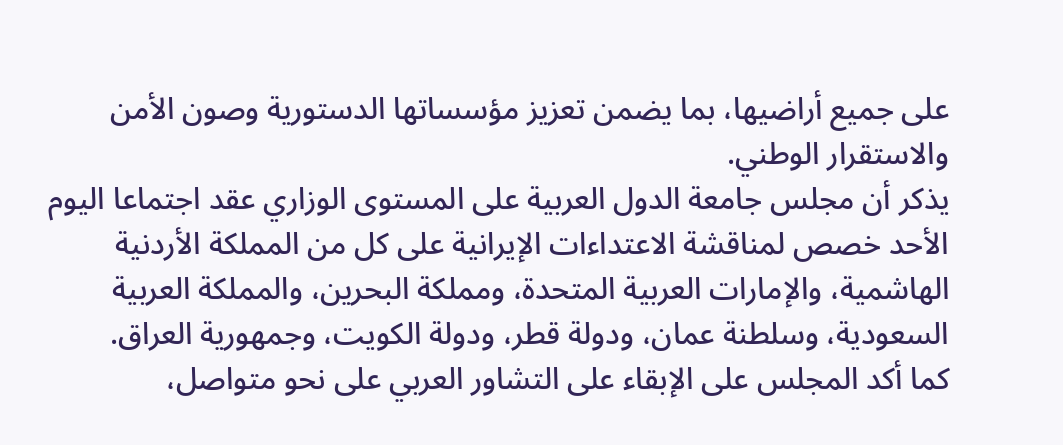على جميع أراضيها، بما يضمن تعزيز مؤسساتها الدستورية وصون الأمن والاستقرار الوطني.
يذكر أن مجلس جامعة الدول العربية على المستوى الوزاري عقد اجتماعا اليوم الأحد خصص لمناقشة الاعتداءات الإيرانية على كل من المملكة الأردنية الهاشمية، والإمارات العربية المتحدة، ومملكة البحرين، والمملكة العربية السعودية، وسلطنة عمان، ودولة قطر، ودولة الكويت، وجمهورية العراق.
كما أكد المجلس على الإبقاء على التشاور العربي على نحو متواصل،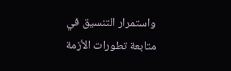واستمرار التنسيق في متابعة تطورات الأزمة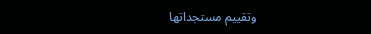وتقييم مستجداتها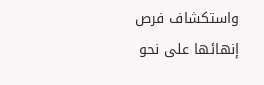واستكشاف فرص إنهائها على نحو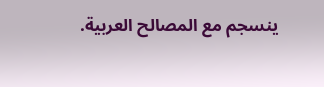ينسجم مع المصالح العربية.